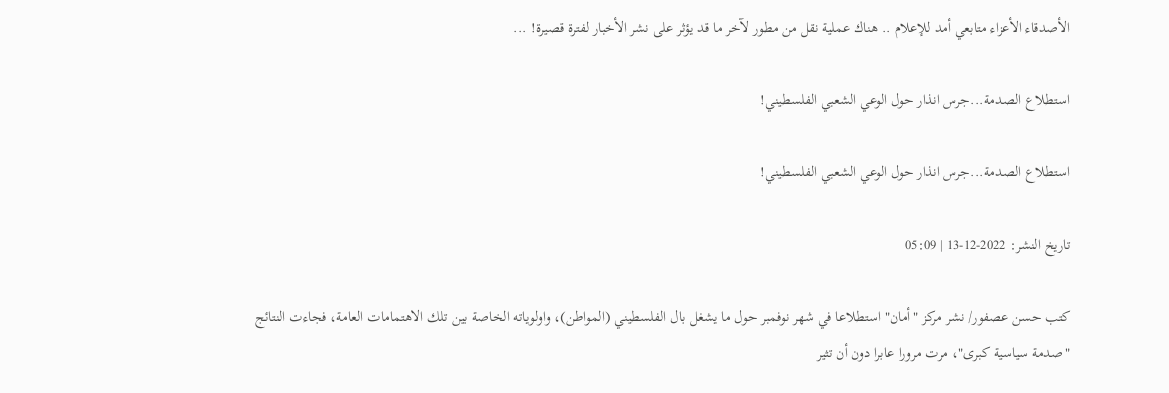الأصدقاء الأعزاء متابعي أمد للإعلام .. هناك عملية نقل من مطور لآخر ما قد يؤثر على نشر الأخبار لفترة قصيرة! ...

استطلاع الصدمة...جرس انذار حول الوعي الشعبي الفلسطيني!

استطلاع الصدمة...جرس انذار حول الوعي الشعبي الفلسطيني!

تاريخ النشر: 2022-12-13 | 05:09

كتب حسن عصفور/ نشر مركز "أمان" استطلاعا في شهر نوفمبر حول ما يشغل بال الفلسطيني (المواطن)، واولوياته الخاصة بين تلك الاهتمامات العامة، فجاءت النتائج "صدمة سياسية كبرى"، مرت مرورا عابرا دون أن تثير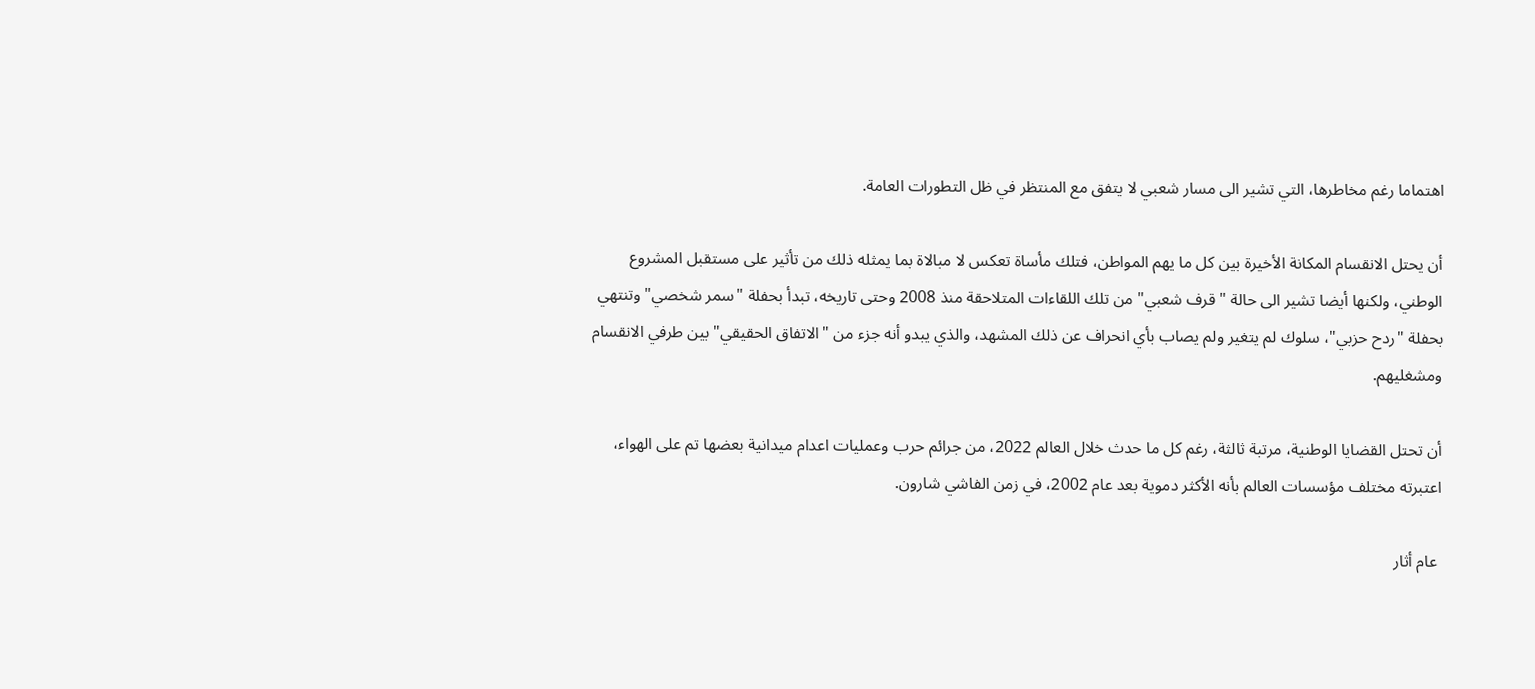اهتماما رغم مخاطرها، التي تشير الى مسار شعبي لا يتفق مع المنتظر في ظل التطورات العامة.

أن يحتل الانقسام المكانة الأخيرة بين كل ما يهم المواطن، فتلك مأساة تعكس لا مبالاة بما يمثله ذلك من تأثير على مستقبل المشروع الوطني، ولكنها أيضا تشير الى حالة "قرف شعبي" من تلك اللقاءات المتلاحقة منذ 2008 وحتى تاريخه، تبدأ بحفلة "سمر شخصي" وتنتهي بحفلة "ردح حزبي"، سلوك لم يتغير ولم يصاب بأي انحراف عن ذلك المشهد، والذي يبدو أنه جزء من "الاتفاق الحقيقي" بين طرفي الانقسام ومشغليهم.

أن تحتل القضايا الوطنية، مرتبة ثالثة، رغم كل ما حدث خلال العالم 2022، من جرائم حرب وعمليات اعدام ميدانية بعضها تم على الهواء، اعتبرته مختلف مؤسسات العالم بأنه الأكثر دموية بعد عام 2002، في زمن الفاشي شارون.

 عام أثار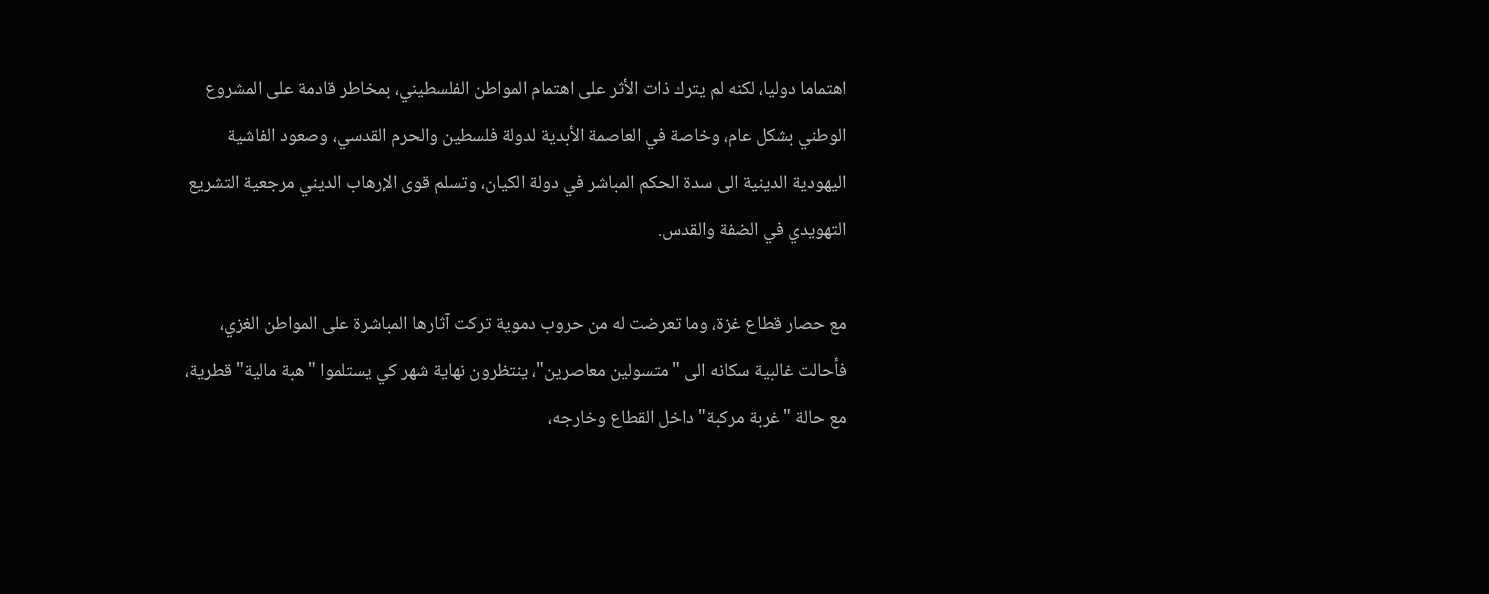اهتماما دوليا، لكنه لم يترك ذات الأثر على اهتمام المواطن الفلسطيني، بمخاطر قادمة على المشروع الوطني بشكل عام، وخاصة في العاصمة الأبدية لدولة فلسطين والحرم القدسي، وصعود الفاشية اليهودية الدينية الى سدة الحكم المباشر في دولة الكيان، وتسلم قوى الإرهاب الديني مرجعية التشريع التهويدي في الضفة والقدس.

مع حصار قطاع غزة، وما تعرضت له من حروب دموية تركت آثارها المباشرة على المواطن الغزي، فأحالت غالبية سكانه الى "متسولين معاصرين"، ينتظرون نهاية شهر كي يستلموا "هبة مالية" قطرية، مع حالة "غربة مركبة" داخل القطاع وخارجه،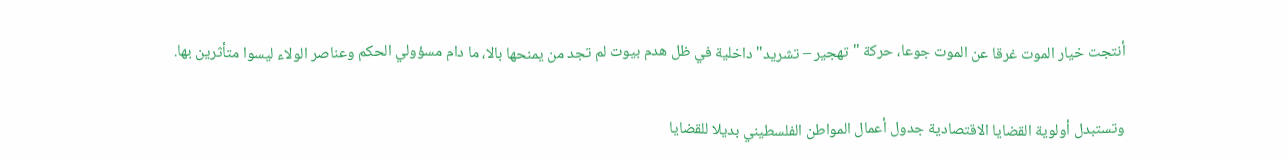أنتجت خيار الموت غرقا عن الموت جوعا، حركة "تهجير – تشريد" داخلية في ظل هدم بيوت لم تجد من يمنحها بالا، ما دام مسؤولي الحكم وعناصر الولاء ليسوا متأثرين بها.

وتستبدل أولوية القضايا الاقتصادية جدول أعمال المواطن الفلسطيني بديلا للقضايا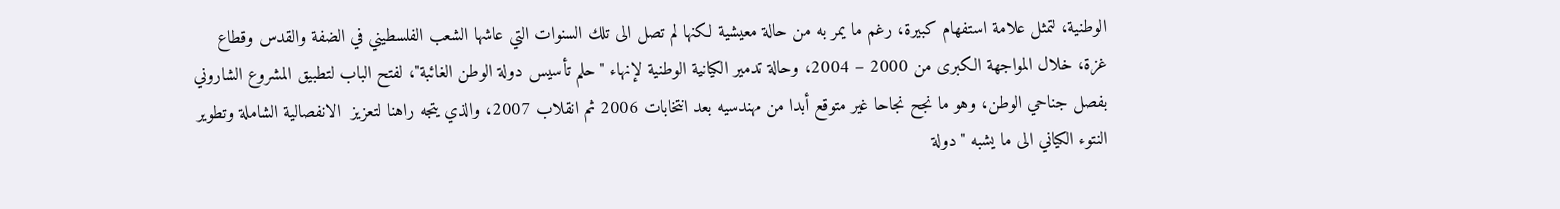الوطنية، لتمثل علامة استفهام كبيرة، رغم ما يمر به من حالة معيشية لكنها لم تصل الى تلك السنوات التي عاشها الشعب الفلسطيني في الضفة والقدس وقطاع غزة، خلال المواجهة الكبرى من 2000 – 2004، وحالة تدمير الكيانية الوطنية لإنهاء "حلم تأسيس دولة الوطن الغائبة"، لفتح الباب لتطبيق المشروع الشاروني بفصل جناحي الوطن، وهو ما نجح نجاحا غير متوقع أبدا من مهندسيه بعد انتخابات 2006 ثم انقلاب 2007، والذي يتجه راهنا لتعزيز  الانفصالية الشاملة وتطوير النتوء الكياني الى ما يشبه "دولة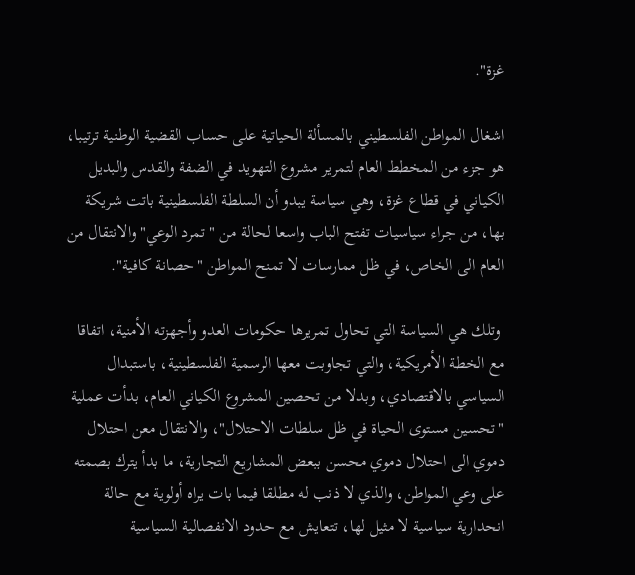غزة".

اشغال المواطن الفلسطيني بالمسألة الحياتية على حساب القضية الوطنية ترتيبا، هو جزء من المخطط العام لتمرير مشروع التهويد في الضفة والقدس والبديل الكياني في قطاع غزة، وهي سياسة يبدو أن السلطة الفلسطينية باتت شريكة بها، من جراء سياسيات تفتح الباب واسعا لحالة من "تمرد الوعي" والانتقال من العام الى الخاص، في ظل ممارسات لا تمنح المواطن "حصانة كافية".

 وتلك هي السياسة التي تحاول تمريرها حكومات العدو وأجهزته الأمنية، اتفاقا مع الخطة الأمريكية، والتي تجاوبت معها الرسمية الفلسطينية، باستبدال السياسي بالاقتصادي، وبدلا من تحصين المشروع الكياني العام، بدأت عملية "تحسين مستوى الحياة في ظل سلطات الاحتلال"، والانتقال معن احتلال دموي الى احتلال دموي محسن ببعض المشاريع التجارية، ما بدأ يترك بصمته على وعي المواطن، والذي لا ذنب له مطلقا فيما بات يراه أولوية مع حالة انحدارية سياسية لا مثيل لها، تتعايش مع حدود الانفصالية السياسية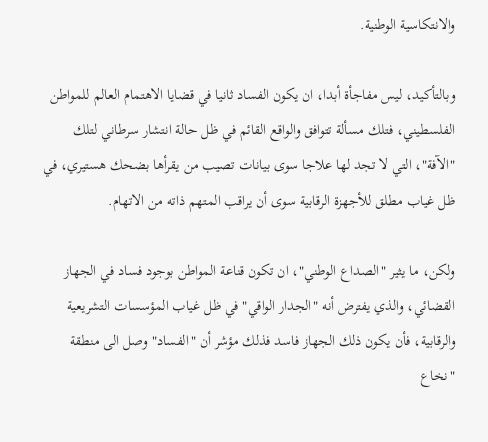والانتكاسية الوطنية.

وبالتأكيد، ليس مفاجأة أبدا، ان يكون الفساد ثانيا في قضايا الاهتمام العالم للمواطن الفلسطيني، فتلك مسألة تتوافق والواقع القائم في ظل حالة انتشار سرطاني لتلك "الآفة"، التي لا تجد لها علاجا سوى بيانات تصيب من يقرأها بضحك هستيري، في ظل غياب مطلق للأجهزة الرقابية سوى أن يراقب المتهم ذاته من الاتهام.

ولكن، ما يثير "الصداع الوطني"، ان تكون قناعة المواطن بوجود فساد في الجهاز القضائي، والذي يفترض أنه "الجدار الواقي" في ظل غياب المؤسسات التشريعية والرقابية، فأن يكون ذلك الجهاز فاسد فذلك مؤشر أن "الفساد" وصل الى منطقة "نخاع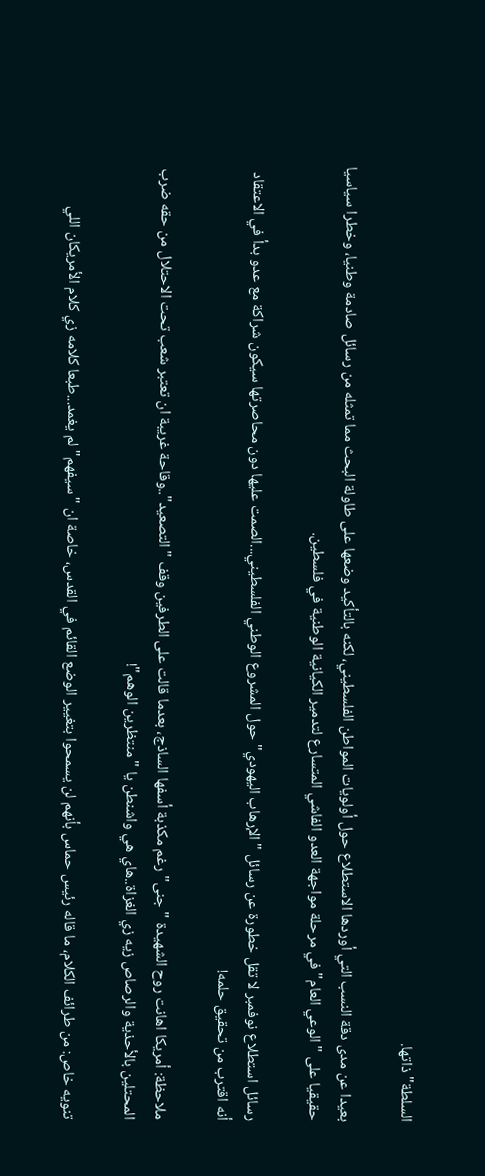السلطة" ذاتها.

بعيدا عن مدى دقة النسب التي أوردها الاستطلاع حول أولويات المواطن الفلسطيني، لكنه بالتأكيد وضعها على طاولة البحث مما تمثله من رسائل صادمة وطنيا، وخطرا سياسيا حقيقيا على "الوعي العام" في مرحلة مواجهة العدو الفاشي المتسارع لتدمير الكيانية الوطنية في فلسطين.

رسائل استطلاع نوفمبر لا تقل خطورة عن رسائل "الإرهاب اليهودي" حول المشروع الوطني الفلسطيني...الصمت عليها دون محاصرتها سيكون شراكة مع عدو بدأ في الاعتقاد أنه اقترب من تحقيق حلمه!

ملاحظة: أمريكا اهانت روح الشهيدة "جنى" رغم مكذبة أسفها الساذج، بعدما قالت على الطرفين وقف "التصعيد"..وقاحة غريبة ان تعتبر شعب تحت الاحتلال من حقه ضرب المحتلين بالأحذية والرصاص زيه زي الغزاة..هاي هي واشنطن يا "منتظرين الوهم"!

تنويه خاص: من طرائف الكلام، ما قاله رئيس حماس بأنهم لن يسمحوا بتغيير الوضع القائم في القدس، خاصة ان "سيفهم" لم يغمد...طبعا كلامه زي كلام الأمريكان اللي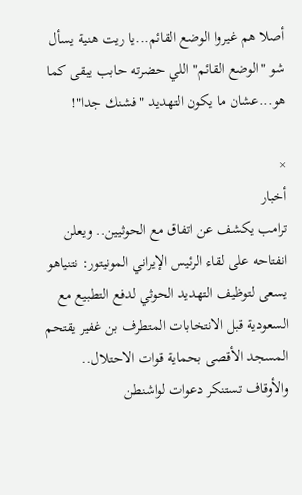أصلا هم غيروا الوضع القائم...يا ريت هنية يسأل شو "الوضع القائم" اللي حضرته حابب يبقى كما هو...عشان ما يكون التهديد "فشنك جدا"!

×
أخبار
ترامب يكشف عن اتفاق مع الحوثيين.. ويعلن انفتاحه على لقاء الرئيس الإيراني المونيتور: نتنياهو يسعى لتوظيف التهديد الحوثي لدفع التطبيع مع السعودية قبل الانتخابات المتطرف بن غفير يقتحم المسجد الأقصى بحماية قوات الاحتلال.. والأوقاف تستنكر دعوات لواشنطن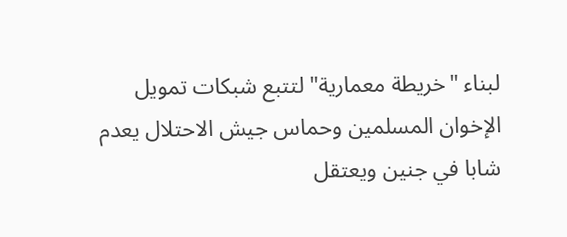لبناء "خريطة معمارية" لتتبع شبكات تمويل الإخوان المسلمين وحماس جيش الاحتلال يعدم شابا في جنين ويعتقل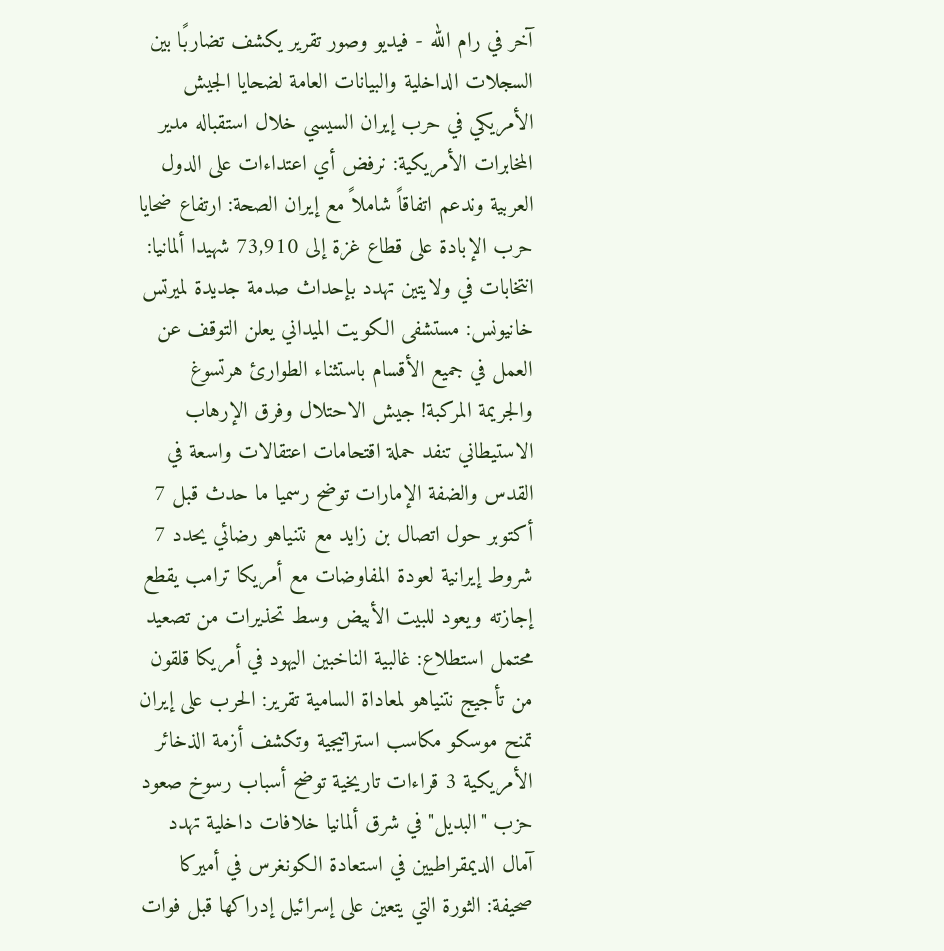آخر في رام الله - فيديو وصور تقرير يكشف تضاربًا بين السجلات الداخلية والبيانات العامة لضحايا الجيش الأمريكي في حرب إيران السيسي خلال استقباله مدير المخابرات الأمريكية: نرفض أي اعتداءات على الدول العربية وندعم اتفاقاً شاملاً مع إيران الصحة: ارتفاع ضحايا حرب الإبادة على قطاع غزة إلى 73,910 شهيدا ألمانيا: انتخابات في ولايتين تهدد بإحداث صدمة جديدة لميرتس خانيونس: مستشفى الكويت الميداني يعلن التوقف عن العمل في جميع الأقسام باستثناء الطوارئ هرتسوغ والجريمة المركبة! جيش الاحتلال وفرق الإرهاب الاستيطاني تنفد حملة اقتحامات اعتقالات واسعة في القدس والضفة الإمارات توضح رسميا ما حدث قبل 7 أكتوبر حول اتصال بن زايد مع نتنياهو رضائي يحدد 7 شروط إيرانية لعودة المفاوضات مع أمريكا ترامب يقطع إجازته ويعود للبيت الأبيض وسط تحذيرات من تصعيد محتمل استطلاع: غالبية الناخبين اليهود في أمريكا قلقون من تأجيج نتنياهو لمعاداة السامية تقرير: الحرب على إيران تمنح موسكو مكاسب استراتيجية وتكشف أزمة الذخائر الأمريكية 3 قراءات تاريخية توضح أسباب رسوخ صعود حزب "البديل" في شرق ألمانيا خلافات داخلية تهدد آمال الديمقراطيين في استعادة الكونغرس في أميركا صحيفة: الثورة التي يتعين على إسرائيل إدراكها قبل فوات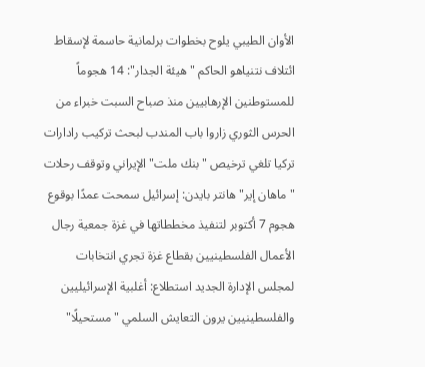الأوان الطيبي يلوح بخطوات برلمانية حاسمة لإسقاط ائتلاف نتنياهو الحاكم "هيئة الجدار": 14 هجوماً للمستوطنين الإرهابيين منذ صباح السبت خبراء من الحرس الثوري زاروا باب المندب لبحث تركيب رادارات تركيا تلغي ترخيص "بنك ملت" الإيراني وتوقف رحلات "ماهان إير" هانتر بايدن: إسرائيل سمحت عمدًا بوقوع هجوم 7 أكتوبر لتنفيذ مخططاتها في غزة جمعية رجال الأعمال الفلسطينيين بقطاع غزة تجري انتخابات لمجلس الإدارة الجديد استطلاع: أغلبية الإسرائيليين والفلسطينيين يرون التعايش السلمي "مستحيلًا"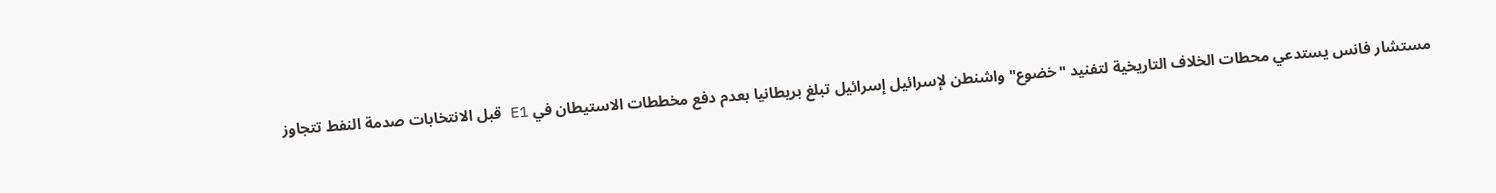مستشار فانس يستدعي محطات الخلاف التاريخية لتفنيد "خضوع" واشنطن لإسرائيل إسرائيل تبلغ بريطانيا بعدم دفع مخططات الاستيطان في E1 قبل الانتخابات صدمة النفط تتجاوز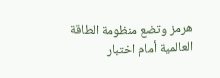هرمز وتضع منظومة الطاقة العالمية أمام اختبار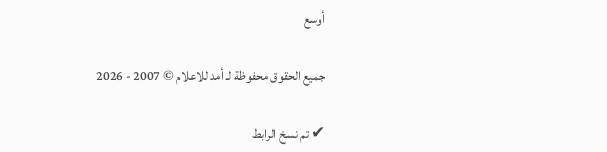أوسع

جميع الحقوق محفوظة لـ أمد للاعلام © 2007 - 2026

✔ تم نسخ الرابط